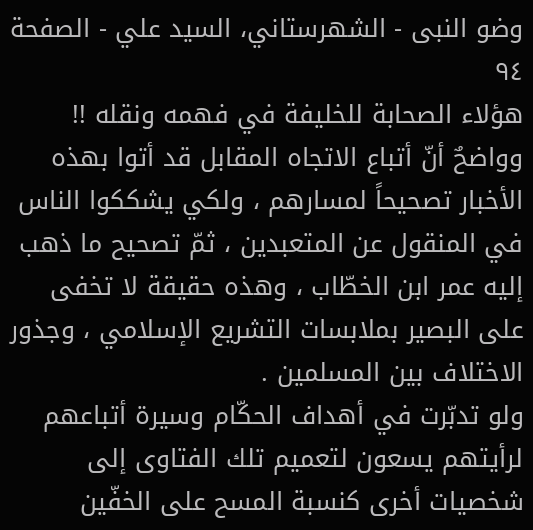وضو النبی - الشهرستاني، السيد علي - الصفحة ٩٤
هؤلاء الصحابة للخليفة في فهمه ونقله !!
وواضحٌ أنّ أتباع الاتجاه المقابل قد أتوا بهذه الأخبار تصحيحاً لمسارهم ، ولكي يشككوا الناس في المنقول عن المتعبدين ، ثمّ تصحيح ما ذهب إليه عمر ابن الخطّاب ، وهذه حقيقة لا تخفى على البصير بملابسات التشريع الإسلامي ، وجذور الاختلاف بين المسلمين .
ولو تدبّرت في أهداف الحكّام وسيرة أتباعهم لرأيتهم يسعون لتعميم تلك الفتاوى إلى شخصيات أخرى كنسبة المسح على الخفّين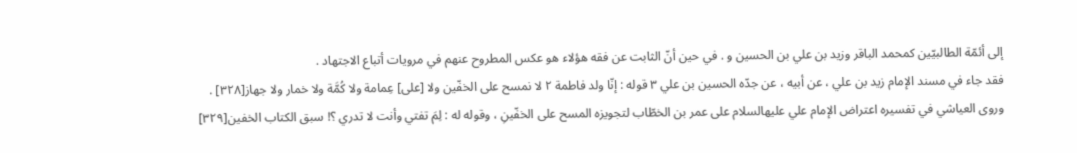إلى أئمّة الطالبيّين كمحمد الباقر وزيد بن علي بن الحسين و . في حين أنّ الثابت عن فقه هؤلاء هو عكس المطروح عنهم في مرويات أتباع الاجتهاد .
فقد جاء في مسند الإمام زيد بن علي ، عن أبيه ، عن جدّه الحسين بن علي ٣ قوله : إنّا ولد فاطمة ٢ لا نمسح على الخفّين ولا [على] عِمامة ولا كُمَّة ولا خمار ولا جهاز[٣٢٨] .
وروى العياشي في تفسيره اعتراض الإمام علي علیهالسلام على عمر بن الخطّاب لتجويزه المسح على الخفّينِ ، وقوله له : لِمَ تفتي وأنت لا تدري ؟! سبق الكتاب الخفين[٣٢٩]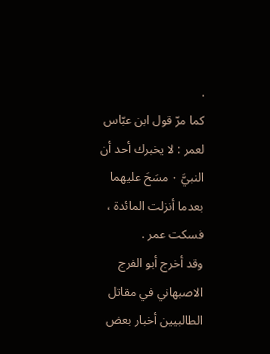.
كما مرّ قول ابن عبّاس لعمر : لا يخبرك أحد أن النبيَّ ٠ مسَحَ عليهما بعدما أنزلت المائدة ، فسكت عمر .
وقد أخرج أبو الفرج الاصبهاني في مقاتل الطالبيين أخبار بعض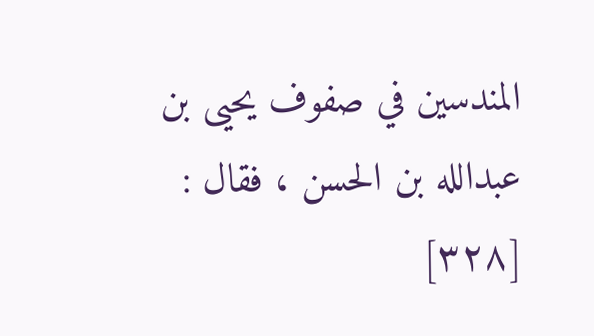المندسين في صفوف يحيى بن عبدالله بن الحسن ، فقال :
[٣٢٨]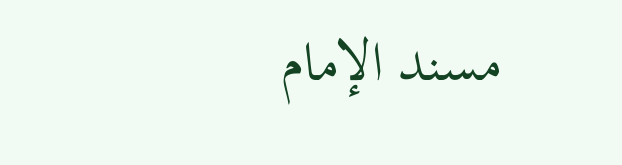مسند الإمام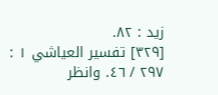زيد : ٨٢.
[٣٢٩] تفسير العياشي ١ : ٢٩٧ / ٤٦. وانظر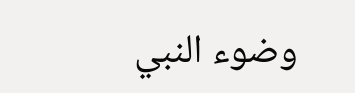وضوء النبي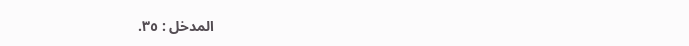المدخل : ٣٥.